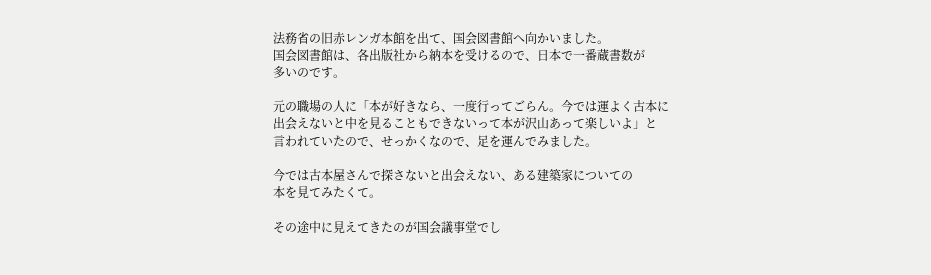法務省の旧赤レンガ本館を出て、国会図書館へ向かいました。
国会図書館は、各出版社から納本を受けるので、日本で一番蔵書数が
多いのです。

元の職場の人に「本が好きなら、一度行ってごらん。今では運よく古本に
出会えないと中を見ることもできないって本が沢山あって楽しいよ」と
言われていたので、せっかくなので、足を運んでみました。

今では古本屋さんで探さないと出会えない、ある建築家についての
本を見てみたくて。

その途中に見えてきたのが国会議事堂でし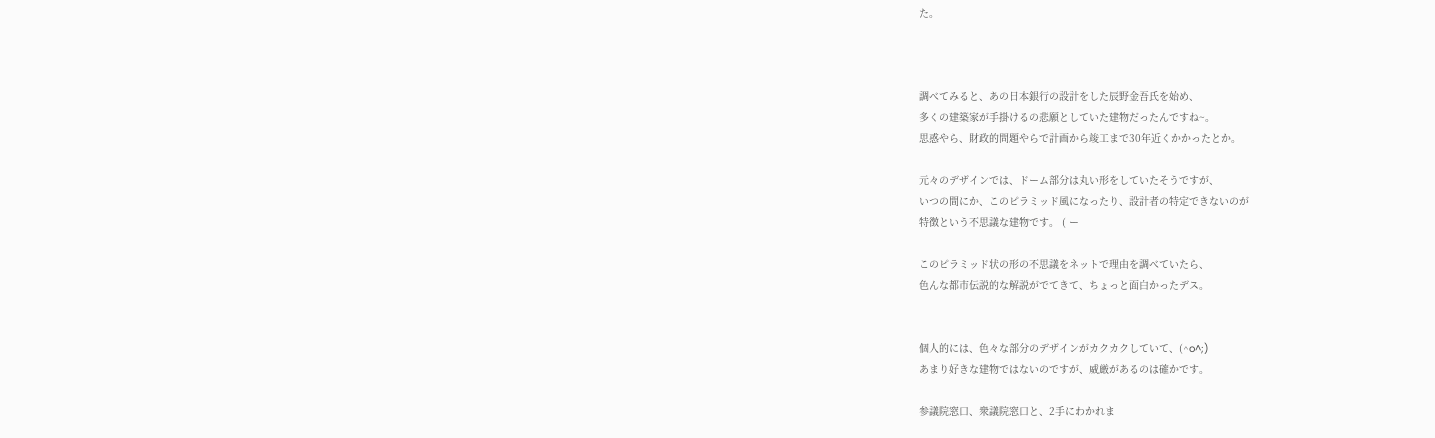た。



調べてみると、あの日本銀行の設計をした辰野金吾氏を始め、
多くの建築家が手掛けるの悲願としていた建物だったんですね~。
思惑やら、財政的問題やらで計画から竣工まで30年近くかかったとか。

元々のデザインでは、ドーム部分は丸い形をしていたそうですが、
いつの間にか、このピラミッド風になったり、設計者の特定できないのが
特徴という不思議な建物です。 ( ー

このピラミッド状の形の不思議をネットで理由を調べていたら、
色んな都市伝説的な解説がでてきて、ちょっと面白かったデス。


個人的には、色々な部分のデザインがカクカクしていて、(^o^;)
あまり好きな建物ではないのですが、威厳があるのは確かです。

参議院窓口、衆議院窓口と、2手にわかれま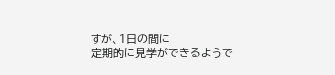すが、1日の間に
定期的に見学ができるようで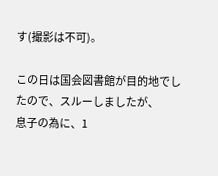す(撮影は不可)。

この日は国会図書館が目的地でしたので、スルーしましたが、
息子の為に、1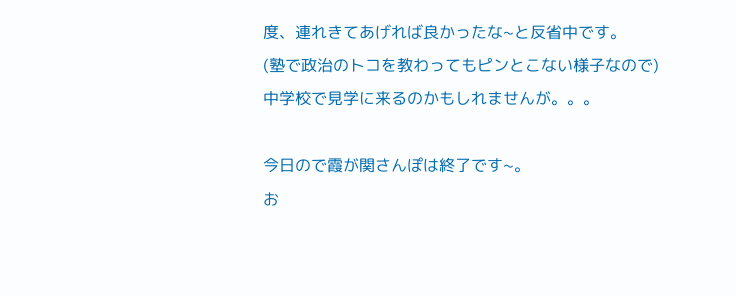度、連れきてあげれば良かったな~と反省中です。
(塾で政治のトコを教わってもピンとこない様子なので)
中学校で見学に来るのかもしれませんが。。。

今日ので霞が関さんぽは終了です~。
お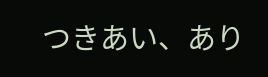つきあい、あり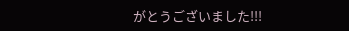がとうございました!!!